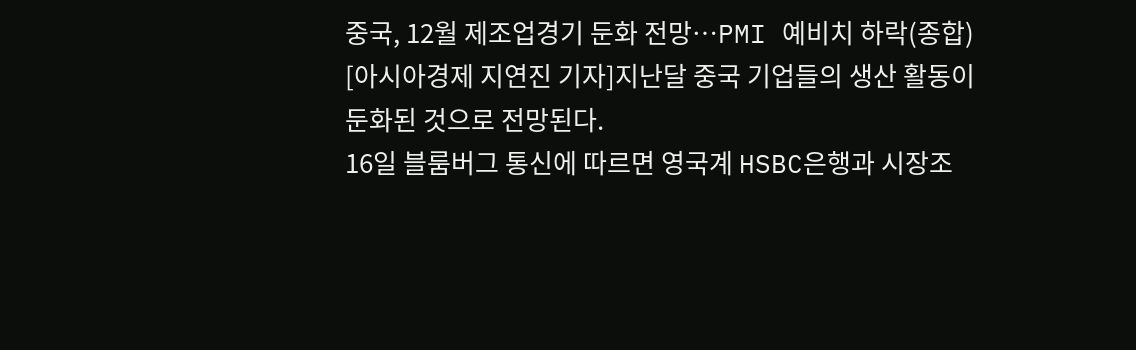중국, 12월 제조업경기 둔화 전망…PMI 예비치 하락(종합)
[아시아경제 지연진 기자]지난달 중국 기업들의 생산 활동이 둔화된 것으로 전망된다.
16일 블룸버그 통신에 따르면 영국계 HSBC은행과 시장조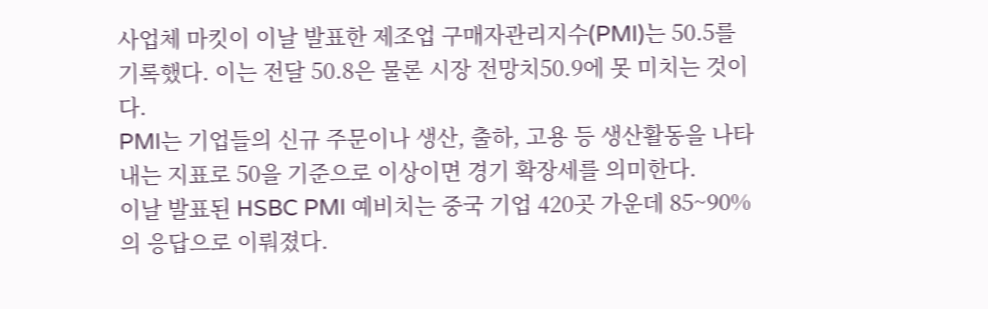사업체 마킷이 이날 발표한 제조업 구매자관리지수(PMI)는 50.5를 기록했다. 이는 전달 50.8은 물론 시장 전망치50.9에 못 미치는 것이다.
PMI는 기업들의 신규 주문이나 생산, 출하, 고용 등 생산활동을 나타내는 지표로 50을 기준으로 이상이면 경기 확장세를 의미한다.
이날 발표된 HSBC PMI 예비치는 중국 기업 420곳 가운데 85~90%의 응답으로 이뤄졌다.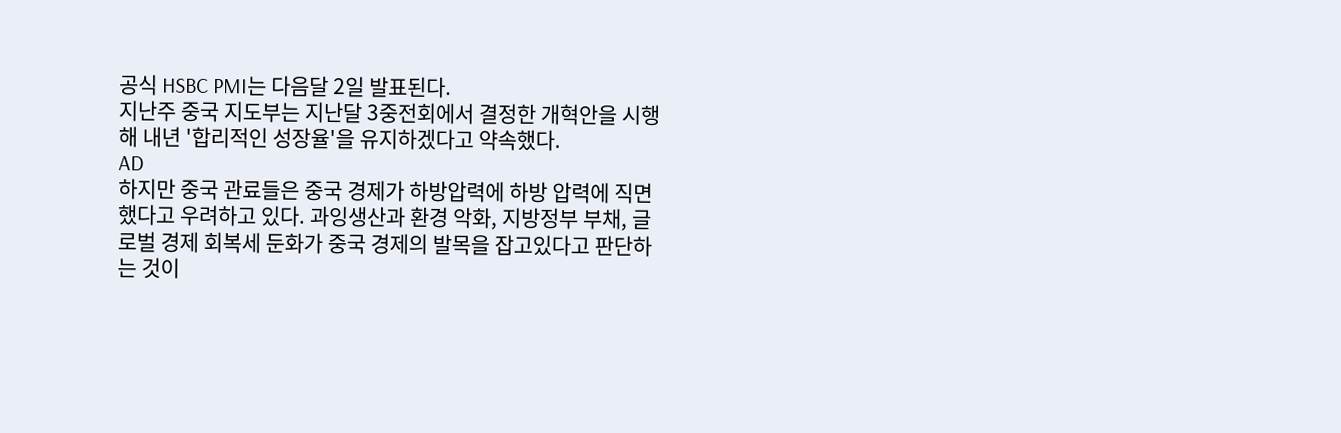공식 HSBC PMI는 다음달 2일 발표된다.
지난주 중국 지도부는 지난달 3중전회에서 결정한 개혁안을 시행해 내년 '합리적인 성장율'을 유지하겠다고 약속했다.
AD
하지만 중국 관료들은 중국 경제가 하방압력에 하방 압력에 직면했다고 우려하고 있다. 과잉생산과 환경 악화, 지방정부 부채, 글로벌 경제 회복세 둔화가 중국 경제의 발목을 잡고있다고 판단하는 것이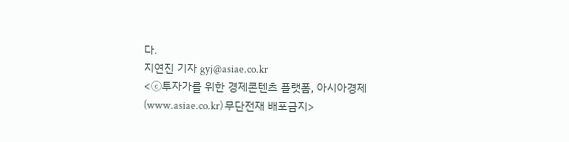다.
지연진 기자 gyj@asiae.co.kr
<ⓒ투자가를 위한 경제콘텐츠 플랫폼, 아시아경제(www.asiae.co.kr) 무단전재 배포금지>